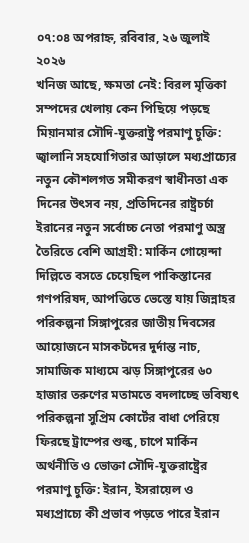০৭:০৪ অপরাহ্ন, রবিবার, ২৬ জুলাই ২০২৬
খনিজ আছে, ক্ষমতা নেই: বিরল মৃত্তিকা সম্পদের খেলায় কেন পিছিয়ে পড়ছে মিয়ানমার সৌদি-যুক্তরাষ্ট্র পরমাণু চুক্তি: জ্বালানি সহযোগিতার আড়ালে মধ্যপ্রাচ্যের নতুন কৌশলগত সমীকরণ স্বাধীনতা এক দিনের উৎসব নয়, প্রতিদিনের রাষ্ট্রচর্চা ইরানের নতুন সর্বোচ্চ নেতা পরমাণু অস্ত্র তৈরিতে বেশি আগ্রহী: মার্কিন গোয়েন্দা দিল্লিতে বসতে চেয়েছিল পাকিস্তানের গণপরিষদ, আপত্তিতে ভেস্তে যায় জিন্নাহর পরিকল্পনা সিঙ্গাপুরের জাতীয় দিবসের আয়োজনে মাসকটদের দুর্দান্ত নাচ, সামাজিক মাধ্যমে ঝড় সিঙ্গাপুরের ৬০ হাজার তরুণের মতামতে বদলাচ্ছে ভবিষ্যৎ পরিকল্পনা সুপ্রিম কোর্টের বাধা পেরিয়ে ফিরছে ট্রাম্পের শুল্ক, চাপে মার্কিন অর্থনীতি ও ভোক্তা সৌদি-যুক্তরাষ্ট্রের পরমাণু চুক্তি: ইরান, ইসরায়েল ও মধ্যপ্রাচ্যে কী প্রভাব পড়তে পারে ইরান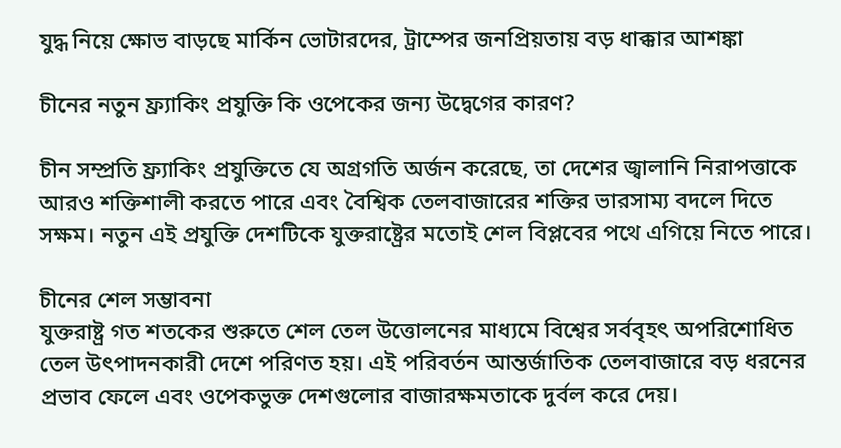যুদ্ধ নিয়ে ক্ষোভ বাড়ছে মার্কিন ভোটারদের, ট্রাম্পের জনপ্রিয়তায় বড় ধাক্কার আশঙ্কা

চীনের নতুন ফ্র্যাকিং প্রযুক্তি কি ওপেকের জন্য উদ্বেগের কারণ?

চীন সম্প্রতি ফ্র্যাকিং প্রযুক্তিতে যে অগ্রগতি অর্জন করেছে, তা দেশের জ্বালানি নিরাপত্তাকে আরও শক্তিশালী করতে পারে এবং বৈশ্বিক তেলবাজারের শক্তির ভারসাম্য বদলে দিতে সক্ষম। নতুন এই প্রযুক্তি দেশটিকে যুক্তরাষ্ট্রের মতোই শেল বিপ্লবের পথে এগিয়ে নিতে পারে।

চীনের শেল সম্ভাবনা
যুক্তরাষ্ট্র গত শতকের শুরুতে শেল তেল উত্তোলনের মাধ্যমে বিশ্বের সর্ববৃহৎ অপরিশোধিত তেল উৎপাদনকারী দেশে পরিণত হয়। এই পরিবর্তন আন্তর্জাতিক তেলবাজারে বড় ধরনের প্রভাব ফেলে এবং ওপেকভুক্ত দেশগুলোর বাজারক্ষমতাকে দুর্বল করে দেয়।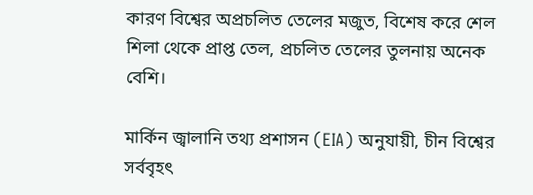কারণ বিশ্বের অপ্রচলিত তেলের মজুত, বিশেষ করে শেল শিলা থেকে প্রাপ্ত তেল, প্রচলিত তেলের তুলনায় অনেক বেশি।

মার্কিন জ্বালানি তথ্য প্রশাসন (EIA) অনুযায়ী, চীন বিশ্বের সর্ববৃহৎ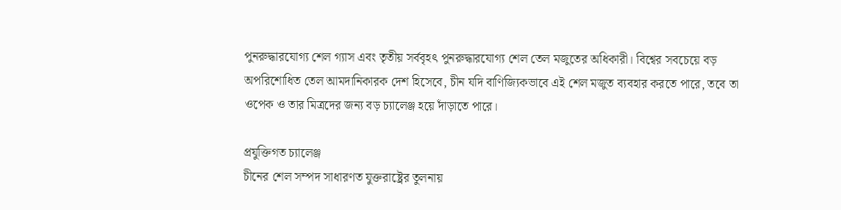পুনরুদ্ধারযোগ্য শেল গ্যাস এবং তৃতীয় সর্ববৃহৎ পুনরুদ্ধারযোগ্য শেল তেল মজুতের অধিকারী। বিশ্বের সবচেয়ে বড় অপরিশোধিত তেল আমদানিকারক দেশ হিসেবে, চীন যদি বাণিজ্যিকভাবে এই শেল মজুত ব্যবহার করতে পারে, তবে তা ওপেক ও তার মিত্রদের জন্য বড় চ্যালেঞ্জ হয়ে দাঁড়াতে পারে।

প্রযুক্তিগত চ্যালেঞ্জ
চীনের শেল সম্পদ সাধারণত যুক্তরাষ্ট্রের তুলনায়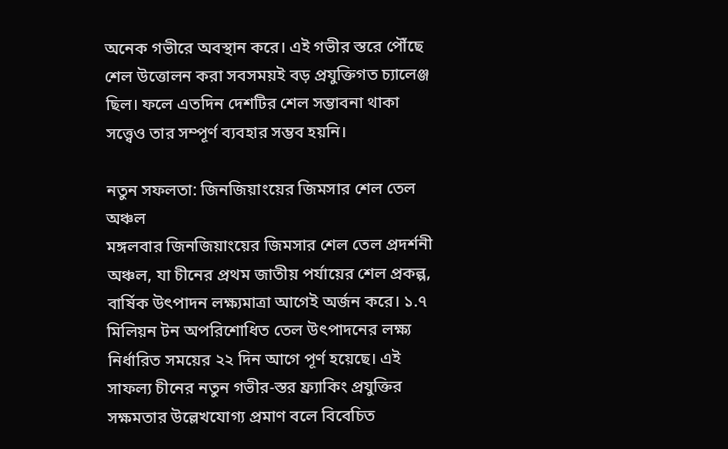অনেক গভীরে অবস্থান করে। এই গভীর স্তরে পৌঁছে শেল উত্তোলন করা সবসময়ই বড় প্রযুক্তিগত চ্যালেঞ্জ ছিল। ফলে এতদিন দেশটির শেল সম্ভাবনা থাকা সত্ত্বেও তার সম্পূর্ণ ব্যবহার সম্ভব হয়নি।

নতুন সফলতা: জিনজিয়াংয়ের জিমসার শেল তেল অঞ্চল
মঙ্গলবার জিনজিয়াংয়ের জিমসার শেল তেল প্রদর্শনী অঞ্চল, যা চীনের প্রথম জাতীয় পর্যায়ের শেল প্রকল্প, বার্ষিক উৎপাদন লক্ষ্যমাত্রা আগেই অর্জন করে। ১.৭ মিলিয়ন টন অপরিশোধিত তেল উৎপাদনের লক্ষ্য নির্ধারিত সময়ের ২২ দিন আগে পূর্ণ হয়েছে। এই সাফল্য চীনের নতুন গভীর-স্তর ফ্র্যাকিং প্রযুক্তির সক্ষমতার উল্লেখযোগ্য প্রমাণ বলে বিবেচিত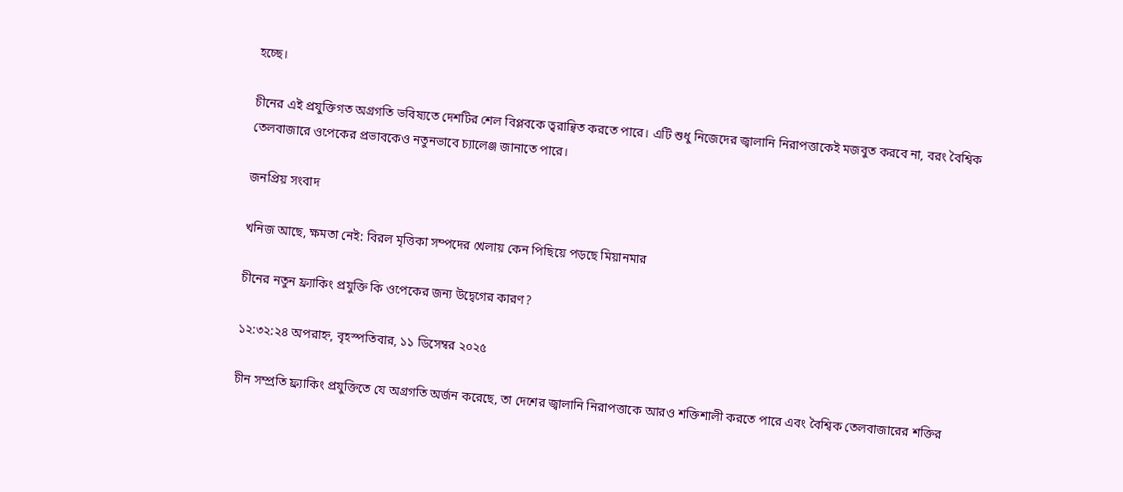হচ্ছে।

চীনের এই প্রযুক্তিগত অগ্রগতি ভবিষ্যতে দেশটির শেল বিপ্লবকে ত্বরান্বিত করতে পারে। এটি শুধু নিজেদের জ্বালানি নিরাপত্তাকেই মজবুত করবে না, বরং বৈশ্বিক তেলবাজারে ওপেকের প্রভাবকেও নতুনভাবে চ্যালেঞ্জ জানাতে পারে।

জনপ্রিয় সংবাদ

খনিজ আছে, ক্ষমতা নেই: বিরল মৃত্তিকা সম্পদের খেলায় কেন পিছিয়ে পড়ছে মিয়ানমার

চীনের নতুন ফ্র্যাকিং প্রযুক্তি কি ওপেকের জন্য উদ্বেগের কারণ?

১২:৩২:২৪ অপরাহ্ন, বৃহস্পতিবার, ১১ ডিসেম্বর ২০২৫

চীন সম্প্রতি ফ্র্যাকিং প্রযুক্তিতে যে অগ্রগতি অর্জন করেছে, তা দেশের জ্বালানি নিরাপত্তাকে আরও শক্তিশালী করতে পারে এবং বৈশ্বিক তেলবাজারের শক্তির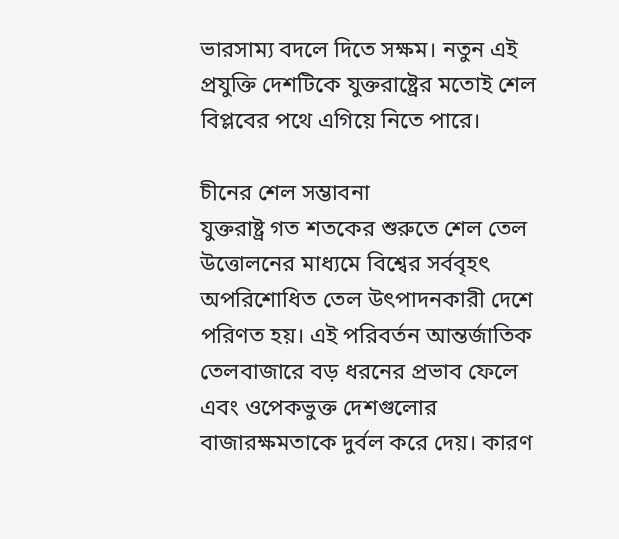ভারসাম্য বদলে দিতে সক্ষম। নতুন এই প্রযুক্তি দেশটিকে যুক্তরাষ্ট্রের মতোই শেল বিপ্লবের পথে এগিয়ে নিতে পারে।

চীনের শেল সম্ভাবনা
যুক্তরাষ্ট্র গত শতকের শুরুতে শেল তেল উত্তোলনের মাধ্যমে বিশ্বের সর্ববৃহৎ অপরিশোধিত তেল উৎপাদনকারী দেশে পরিণত হয়। এই পরিবর্তন আন্তর্জাতিক তেলবাজারে বড় ধরনের প্রভাব ফেলে এবং ওপেকভুক্ত দেশগুলোর বাজারক্ষমতাকে দুর্বল করে দেয়। কারণ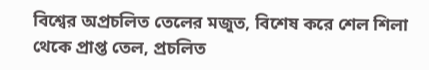বিশ্বের অপ্রচলিত তেলের মজুত, বিশেষ করে শেল শিলা থেকে প্রাপ্ত তেল, প্রচলিত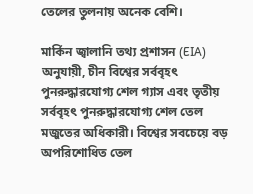তেলের তুলনায় অনেক বেশি।

মার্কিন জ্বালানি তথ্য প্রশাসন (EIA) অনুযায়ী, চীন বিশ্বের সর্ববৃহৎ পুনরুদ্ধারযোগ্য শেল গ্যাস এবং তৃতীয় সর্ববৃহৎ পুনরুদ্ধারযোগ্য শেল তেল মজুতের অধিকারী। বিশ্বের সবচেয়ে বড় অপরিশোধিত তেল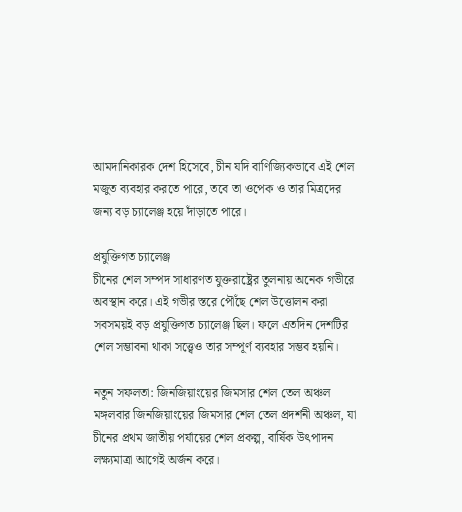আমদানিকারক দেশ হিসেবে, চীন যদি বাণিজ্যিকভাবে এই শেল মজুত ব্যবহার করতে পারে, তবে তা ওপেক ও তার মিত্রদের জন্য বড় চ্যালেঞ্জ হয়ে দাঁড়াতে পারে।

প্রযুক্তিগত চ্যালেঞ্জ
চীনের শেল সম্পদ সাধারণত যুক্তরাষ্ট্রের তুলনায় অনেক গভীরে অবস্থান করে। এই গভীর স্তরে পৌঁছে শেল উত্তোলন করা সবসময়ই বড় প্রযুক্তিগত চ্যালেঞ্জ ছিল। ফলে এতদিন দেশটির শেল সম্ভাবনা থাকা সত্ত্বেও তার সম্পূর্ণ ব্যবহার সম্ভব হয়নি।

নতুন সফলতা: জিনজিয়াংয়ের জিমসার শেল তেল অঞ্চল
মঙ্গলবার জিনজিয়াংয়ের জিমসার শেল তেল প্রদর্শনী অঞ্চল, যা চীনের প্রথম জাতীয় পর্যায়ের শেল প্রকল্প, বার্ষিক উৎপাদন লক্ষ্যমাত্রা আগেই অর্জন করে।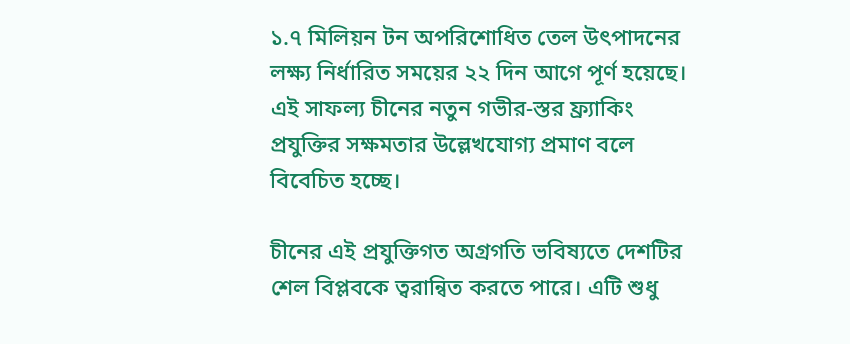১.৭ মিলিয়ন টন অপরিশোধিত তেল উৎপাদনের লক্ষ্য নির্ধারিত সময়ের ২২ দিন আগে পূর্ণ হয়েছে। এই সাফল্য চীনের নতুন গভীর-স্তর ফ্র্যাকিং প্রযুক্তির সক্ষমতার উল্লেখযোগ্য প্রমাণ বলে বিবেচিত হচ্ছে।

চীনের এই প্রযুক্তিগত অগ্রগতি ভবিষ্যতে দেশটির শেল বিপ্লবকে ত্বরান্বিত করতে পারে। এটি শুধু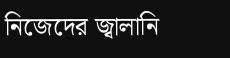নিজেদের জ্বালানি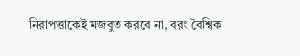নিরাপত্তাকেই মজবুত করবে না, বরং বৈশ্বিক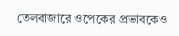তেলবাজারে ওপেকের প্রভাবকেও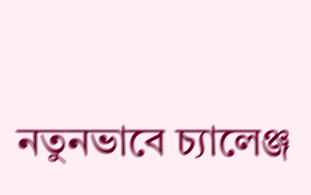নতুনভাবে চ্যালেঞ্জ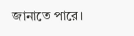জানাতে পারে।